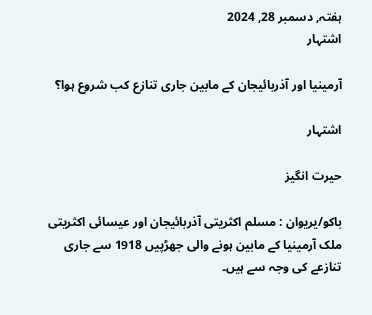ہفتہ, دسمبر 28, 2024
اشتہار

آرمینیا اور آذربائیجان کے مابین جاری تنازع کب شروع ہوا؟

اشتہار

حیرت انگیز

باکو/یریوان : مسلم اکثریتی آذربائیجان اور عیسائی اکثریتی ملک آرمینیا کے مابین ہونے والی جھڑپیں 1918 سے جاری تنازعے کی وجہ سے ہیں۔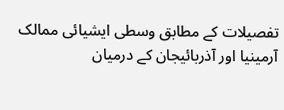تفصیلات کے مطابق وسطی ایشیائی ممالک آرمینیا اور آذربائیجان کے درمیان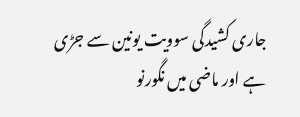جاری کشیدگی سوویت یونین سے جڑی ہے اور ماضی میں نگورنو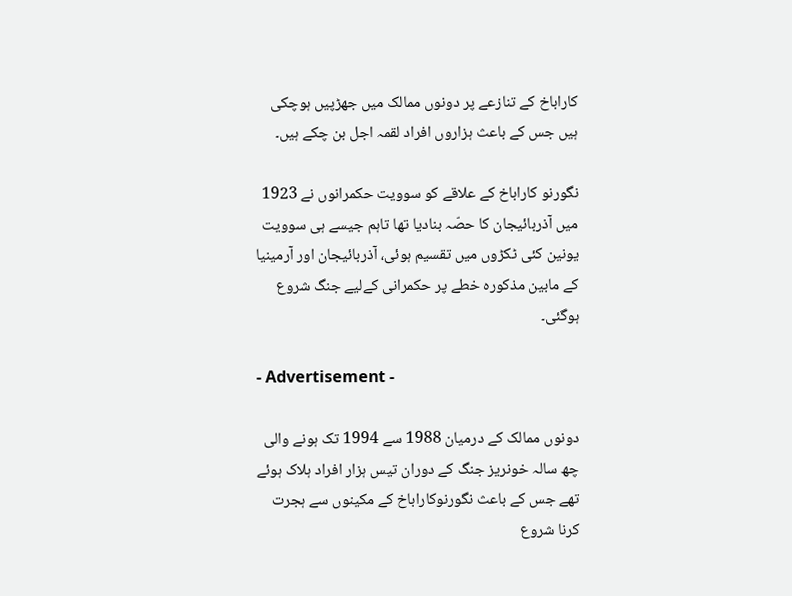کاراباخ کے تنازعے پر دونوں ممالک میں جھڑپیں ہوچکی ہیں جس کے باعث ہزاروں افراد لقمہ اجل بن چکے ہیں۔

نگورنو کاراباخ کے علاقے کو سوویت حکمرانوں نے 1923 میں آذربائیجان کا حصّہ بنادیا تھا تاہم جیسے ہی سوویت یونین کئی ٹکڑوں میں تقسیم ہوئی، آذربائیجان اور آرمینیا کے مابین مذکورہ خطے پر حکمرانی کےلیے جنگ شروع ہوگئی۔

- Advertisement -

دونوں ممالک کے درمیان 1988 سے 1994 تک ہونے والی چھ سالہ خونریز جنگ کے دوران تیس ہزار افراد ہلاک ہوئے تھے جس کے باعث نگورنوکاراباخ کے مکینوں سے ہجرت کرنا شروع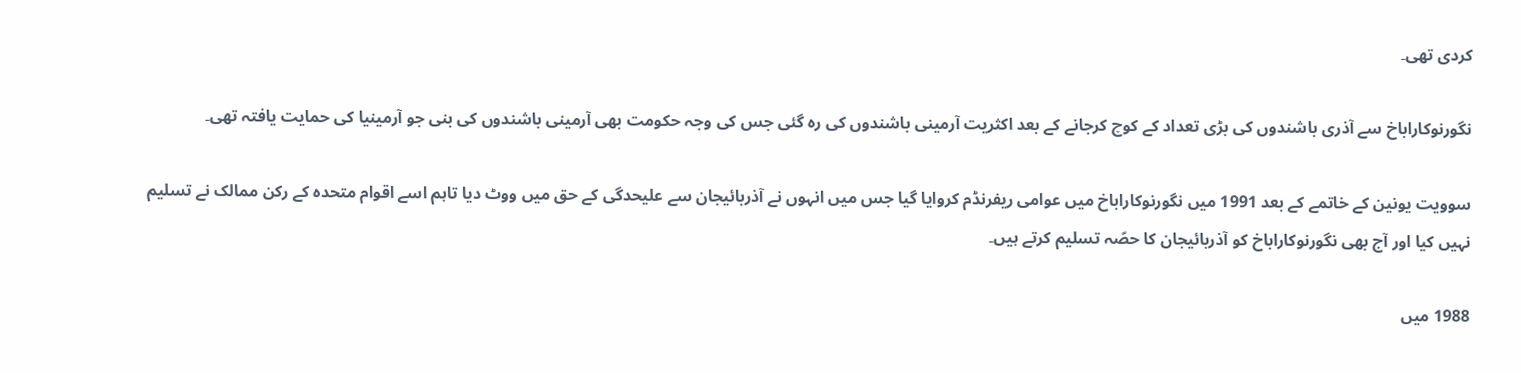کردی تھی۔

نگورنوکاراباخ سے آذری باشندوں کی بڑی تعداد کے کوچ کرجانے کے بعد اکثریت آرمینی باشندوں کی رہ گئی جس کی وجہ حکومت بھی آرمینی باشندوں کی بنی جو آرمینیا کی حمایت یافتہ تھی۔

سوویت یونین کے خاتمے کے بعد 1991 میں نگورنوکاراباخ میں عوامی ریفرنڈم کروایا گیا جس میں انہوں نے آذربائیجان سے علیحدگی کے حق میں ووٹ دیا تاہم اسے اقوام متحدہ کے رکن ممالک نے تسلیم نہیں کیا اور آج بھی نگورنوکاراباخ کو آذربائیجان کا حصّہ تسلیم کرتے ہیں۔

1988 میں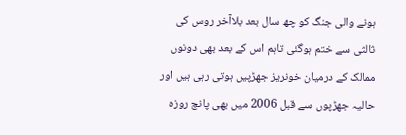ہونے والی جنگ کو چھ سال بعد بلاآخر روس کی ثالثی سے ختم ہوگئی تاہم اس کے بعد بھی دونوں ممالک کے درمیان خونریز جھڑپیں ہوتی رہی ہیں اور حالیہ جھڑپوں سے قبل 2006 میں بھی پانچ روزہ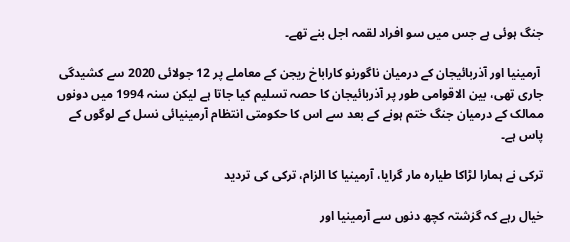جنگ ہوئی ہے جس میں سو افراد لقمہ اجل بنے تھے۔

 آرمینیا اور آذربائیجان کے درمیان ناگورنو کاراباخ ریجن کے معاملے پر 12 جولائی 2020 سے کشیدگی جاری تھی، بین الاقوامی طور پر آذربائیجان کا حصہ تسلیم کیا جاتا ہے لیکن سنہ 1994 میں دونوں ممالک کے درمیان جنگ ختم ہونے کے بعد سے اس کا حکومتی انتظام آرمینیائی نسل کے لوگوں کے پاس ہے۔

ترکی نے ہمارا لڑاکا طیارہ مار گرایا، آرمینیا کا الزام، ترکی کی تردید

خیال رہے کہ گزشتہ کچھ دنوں سے آرمینیا اور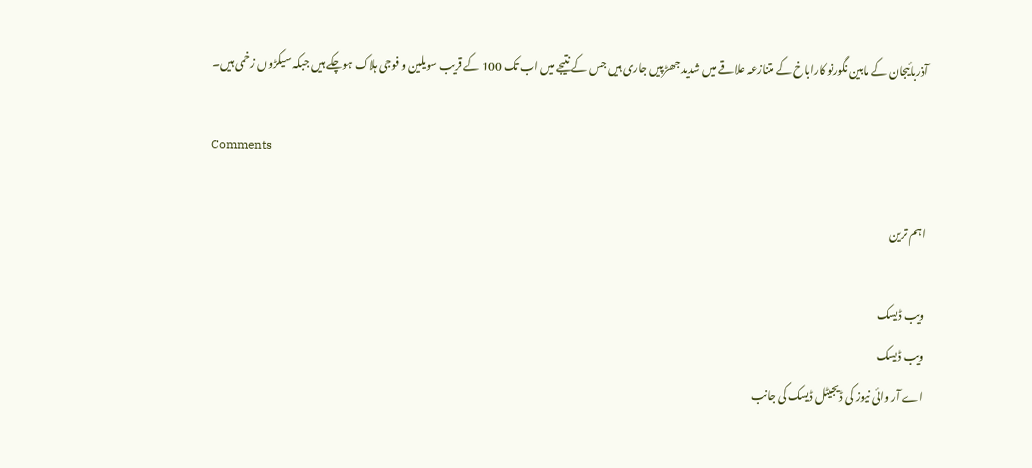آذربائیجان کے مابین نگورنو کاراباخ کے متنازعہ علاقے میں شدید جھڑپیں جاری ہیں جس کے نتیجے میں اب تک 100 کے قریب سویلین و فوجی ہلاک ہوچکے ہیں جبکہ سیکڑوں زخمی ہیں۔

Comments

اہم ترین

ویب ڈیسک
ویب ڈیسک
اے آر وائی نیوز کی ڈیجیٹل ڈیسک کی جانب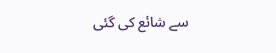سے شائع کی گئی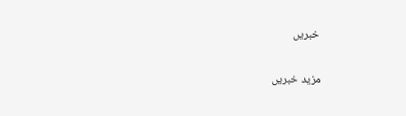خبریں

مزید خبریں